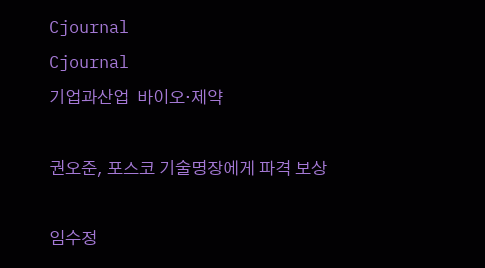Cjournal
Cjournal
기업과산업  바이오·제약

권오준, 포스코 기술명장에게 파격 보상

임수정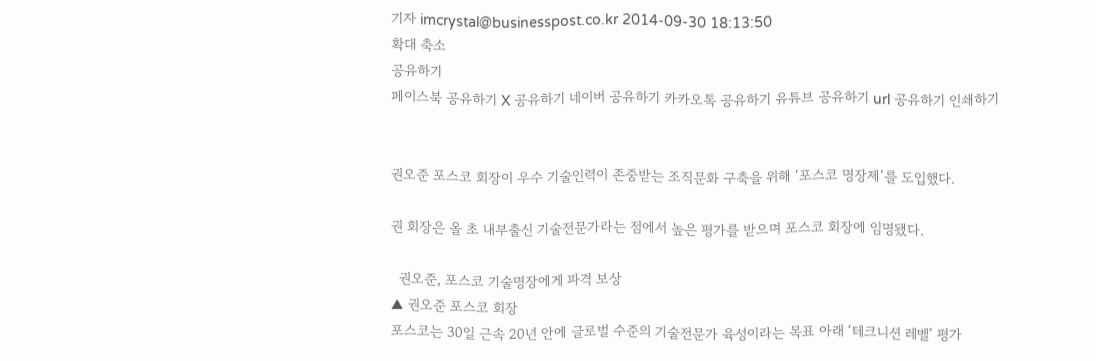기자 imcrystal@businesspost.co.kr 2014-09-30 18:13:50
확대 축소
공유하기
페이스북 공유하기 X 공유하기 네이버 공유하기 카카오톡 공유하기 유튜브 공유하기 url 공유하기 인쇄하기


권오준 포스코 회장이 우수 기술인력이 존중받는 조직문화 구축을 위해 ‘포스코 명장제’를 도입했다.

권 회장은 올 초 내부출신 기술전문가라는 점에서 높은 평가를 받으며 포스코 회장에 임명됐다.

  권오준, 포스코 기술명장에게 파격 보상
▲ 권오준 포스코 회장
포스코는 30일 근속 20년 안에 글로벌 수준의 기술전문가 육성이라는 목표 아래 ‘테크니션 레벨’ 평가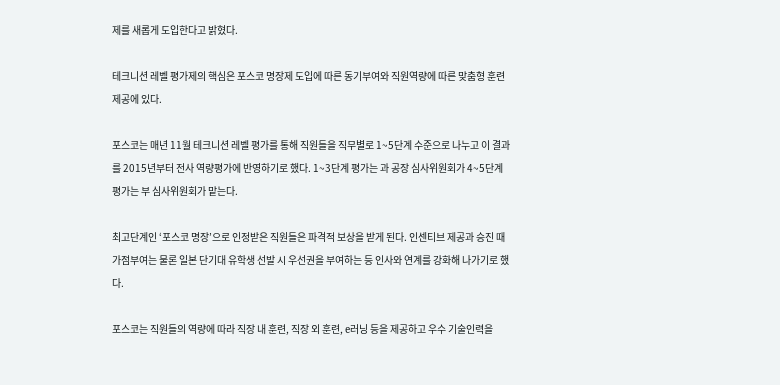제를 새롭게 도입한다고 밝혔다.

테크니션 레벨 평가제의 핵심은 포스코 명장제 도입에 따른 동기부여와 직원역량에 따른 맞춤형 훈련 제공에 있다.

포스코는 매년 11월 테크니션 레벨 평가를 통해 직원들을 직무별로 1~5단계 수준으로 나누고 이 결과를 2015년부터 전사 역량평가에 반영하기로 했다. 1~3단계 평가는 과 공장 심사위원회가 4~5단계 평가는 부 심사위원회가 맡는다.

최고단계인 ‘포스코 명장’으로 인정받은 직원들은 파격적 보상을 받게 된다. 인센티브 제공과 승진 때 가점부여는 물론 일본 단기대 유학생 선발 시 우선권을 부여하는 등 인사와 연계를 강화해 나가기로 했다.

포스코는 직원들의 역량에 따라 직장 내 훈련, 직장 외 훈련, e러닝 등을 제공하고 우수 기술인력을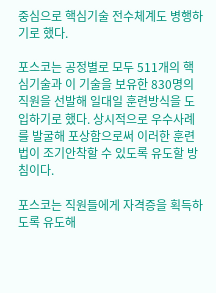중심으로 핵심기술 전수체계도 병행하기로 했다.

포스코는 공정별로 모두 511개의 핵심기술과 이 기술을 보유한 830명의 직원을 선발해 일대일 훈련방식을 도입하기로 했다. 상시적으로 우수사례를 발굴해 포상함으로써 이러한 훈련법이 조기안착할 수 있도록 유도할 방침이다.

포스코는 직원들에게 자격증을 획득하도록 유도해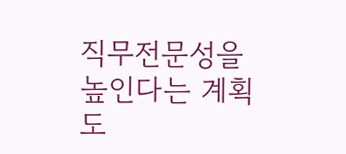직무전문성을 높인다는 계획도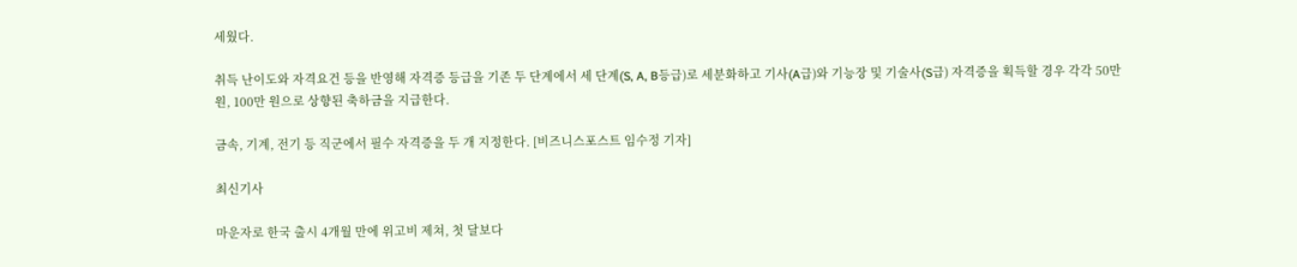세웠다.

취득 난이도와 자격요건 등을 반영해 자격증 등급을 기존 두 단계에서 세 단계(S, A, B등급)로 세분화하고 기사(A급)와 기능장 및 기술사(S급) 자격증을 획득할 경우 각각 50만 원, 100만 원으로 상향된 축하금을 지급한다.

금속, 기계, 전기 등 직군에서 필수 자격증을 두 개 지정한다. [비즈니스포스트 임수정 기자]

최신기사

마운자로 한국 출시 4개월 만에 위고비 제쳐, 첫 달보다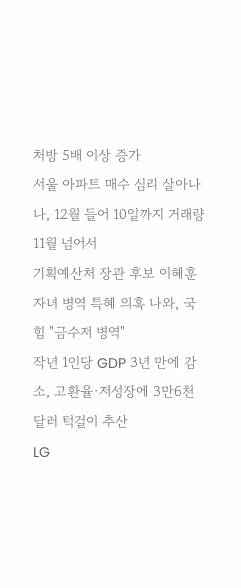처방 5배 이상 증가
서울 아파트 매수 심리 살아나나, 12월 들어 10일까지 거래량 11월 넘어서
기획예산처 장관 후보 이혜훈 자녀 병역 특혜 의혹 나와, 국힘 "금수저 병역"
작년 1인당 GDP 3년 만에 감소, 고환율·저성장에 3만6천 달러 턱걸이 추산
LG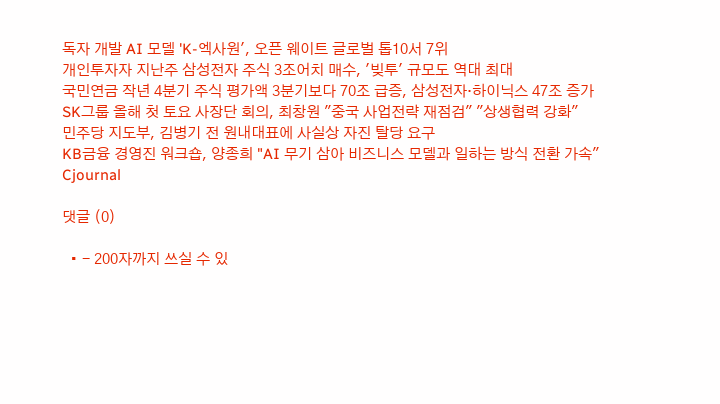독자 개발 AI 모델 'K-엑사원', 오픈 웨이트 글로벌 톱10서 7위
개인투자자 지난주 삼성전자 주식 3조어치 매수, '빚투' 규모도 역대 최대
국민연금 작년 4분기 주식 평가액 3분기보다 70조 급증, 삼성전자·하이닉스 47조 증가
SK그룹 올해 첫 토요 사장단 회의, 최창원 "중국 사업전략 재점검" "상생협력 강화"
민주당 지도부, 김병기 전 원내대표에 사실상 자진 탈당 요구
KB금융 경영진 워크숍, 양종희 "AI 무기 삼아 비즈니스 모델과 일하는 방식 전환 가속"
Cjournal

댓글 (0)

  • - 200자까지 쓰실 수 있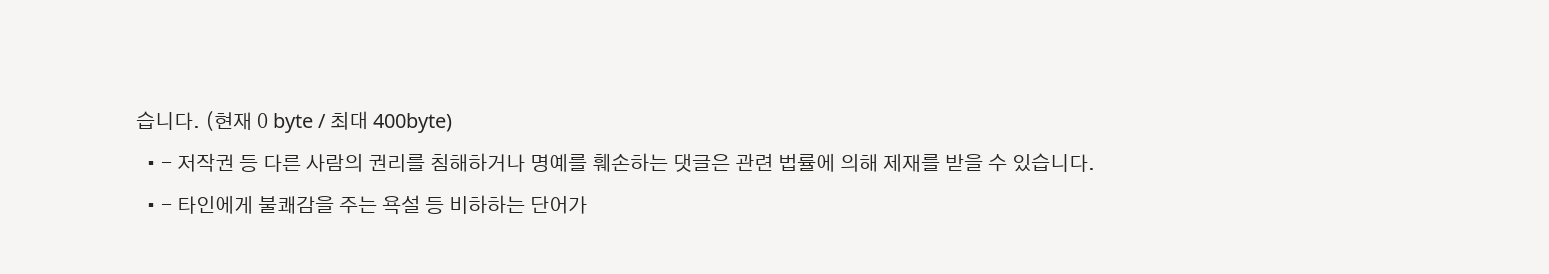습니다. (현재 0 byte / 최대 400byte)
  • - 저작권 등 다른 사람의 권리를 침해하거나 명예를 훼손하는 댓글은 관련 법률에 의해 제재를 받을 수 있습니다.
  • - 타인에게 불쾌감을 주는 욕설 등 비하하는 단어가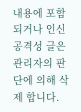내용에 포함되거나 인신공격성 글은 관리자의 판단에 의해 삭제 합니다.